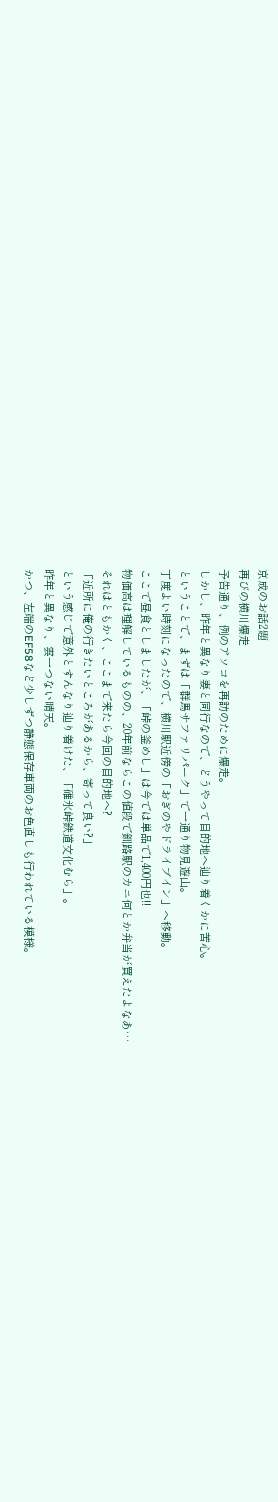京成のお話2題
再びの横川爆走
予告通り、例のアソコを再訪のために爆走。
しかし、昨年と異なり妻と同行なので、どうやって目的地へ辿り着くかに苦心。
ということで、まずは「群馬サファリパーク」で一通り物見遊山。
丁度よい時刻になったので、横川駅近傍の「おぎのやドライブイン」へ移動。
ここで昼食としましたが、「峠の釜めし」は今では単品で1,400円也!!
物価高は理解しているものの、20年前ならこの値段で釧路駅のカニ何とか弁当が買えたよなあ…
それはともかく、ここまで来たら今回の目的地へ?
「近所に俺の行きたいところがあるから、寄って良い?」
という感じで意外とすんなり辿り着けた、「碓氷峠鉄道文化むら」。
昨年と異なり、雲一つない晴天。
かつ、左端のEF58など少しずつ静態保存車両のお色直しも行われている模様。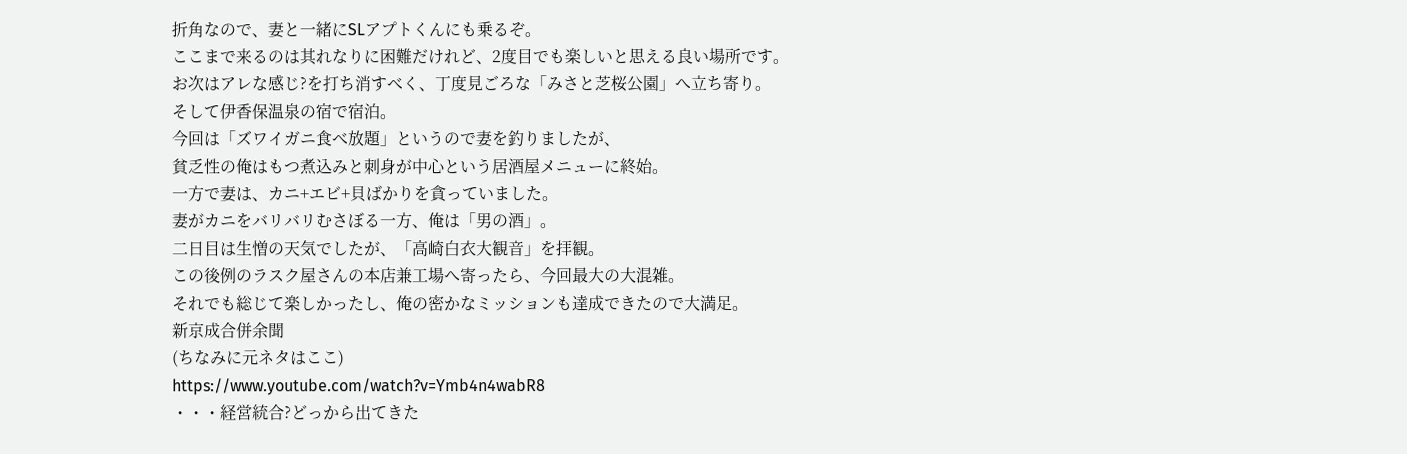折角なので、妻と一緒にSLアプトくんにも乗るぞ。
ここまで来るのは其れなりに困難だけれど、2度目でも楽しいと思える良い場所です。
お次はアレな感じ?を打ち消すべく、丁度見ごろな「みさと芝桜公園」へ立ち寄り。
そして伊香保温泉の宿で宿泊。
今回は「ズワイガニ食べ放題」というので妻を釣りましたが、
貧乏性の俺はもつ煮込みと刺身が中心という居酒屋メニューに終始。
一方で妻は、カニ+エビ+貝ばかりを貪っていました。
妻がカニをバリバリむさぼる一方、俺は「男の酒」。
二日目は生憎の天気でしたが、「高崎白衣大観音」を拝観。
この後例のラスク屋さんの本店兼工場へ寄ったら、今回最大の大混雑。
それでも総じて楽しかったし、俺の密かなミッションも達成できたので大満足。
新京成合併余聞
(ちなみに元ネタはここ)
https://www.youtube.com/watch?v=Ymb4n4wabR8
・・・経営統合?どっから出てきた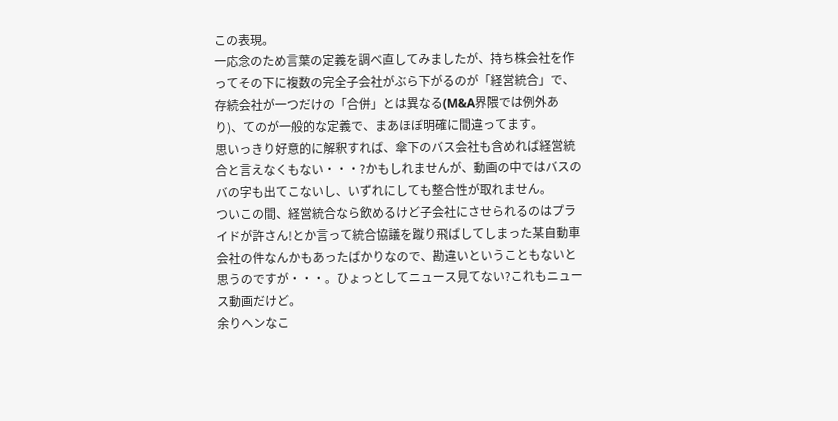この表現。
一応念のため言葉の定義を調べ直してみましたが、持ち株会社を作ってその下に複数の完全子会社がぶら下がるのが「経営統合」で、存続会社が一つだけの「合併」とは異なる(M&A界隈では例外あり)、てのが一般的な定義で、まあほぼ明確に間違ってます。
思いっきり好意的に解釈すれば、傘下のバス会社も含めれば経営統合と言えなくもない・・・?かもしれませんが、動画の中ではバスのバの字も出てこないし、いずれにしても整合性が取れません。
ついこの間、経営統合なら飲めるけど子会社にさせられるのはプライドが許さん!とか言って統合協議を蹴り飛ばしてしまった某自動車会社の件なんかもあったばかりなので、勘違いということもないと思うのですが・・・。ひょっとしてニュース見てない?これもニュース動画だけど。
余りヘンなこ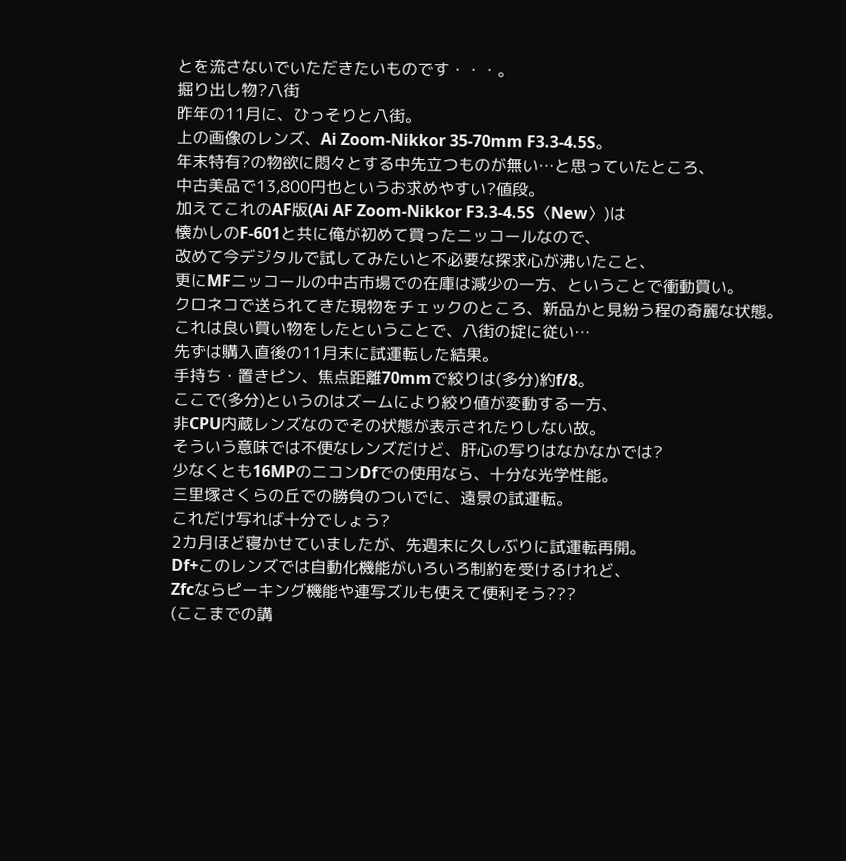とを流さないでいただきたいものです・・・。
掘り出し物?八街
昨年の11月に、ひっそりと八街。
上の画像のレンズ、Ai Zoom-Nikkor 35-70mm F3.3-4.5S。
年末特有?の物欲に悶々とする中先立つものが無い…と思っていたところ、
中古美品で13,800円也というお求めやすい?値段。
加えてこれのAF版(Ai AF Zoom-Nikkor F3.3-4.5S〈New〉)は
懐かしのF-601と共に俺が初めて買ったニッコールなので、
改めて今デジタルで試してみたいと不必要な探求心が沸いたこと、
更にMFニッコールの中古市場での在庫は減少の一方、ということで衝動買い。
クロネコで送られてきた現物をチェックのところ、新品かと見紛う程の奇麗な状態。
これは良い買い物をしたということで、八街の掟に従い…
先ずは購入直後の11月末に試運転した結果。
手持ち・置きピン、焦点距離70mmで絞りは(多分)約f/8。
ここで(多分)というのはズームにより絞り値が変動する一方、
非CPU内蔵レンズなのでその状態が表示されたりしない故。
そういう意味では不便なレンズだけど、肝心の写りはなかなかでは?
少なくとも16MPのニコンDfでの使用なら、十分な光学性能。
三里塚さくらの丘での勝負のついでに、遠景の試運転。
これだけ写れば十分でしょう?
2カ月ほど寝かせていましたが、先週末に久しぶりに試運転再開。
Df+このレンズでは自動化機能がいろいろ制約を受けるけれど、
Zfcならピーキング機能や連写ズルも使えて便利そう???
(ここまでの講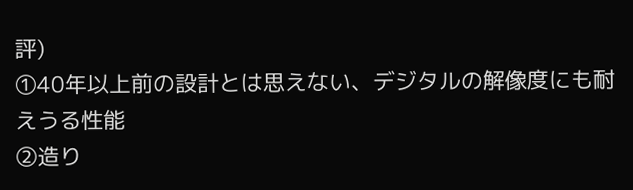評)
①40年以上前の設計とは思えない、デジタルの解像度にも耐えうる性能
②造り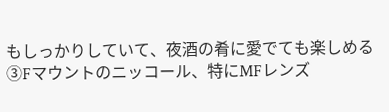もしっかりしていて、夜酒の肴に愛でても楽しめる
③Fマウントのニッコール、特にMFレンズ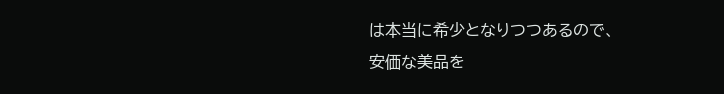は本当に希少となりつつあるので、
安価な美品を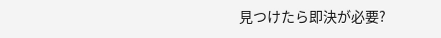見つけたら即決が必要?